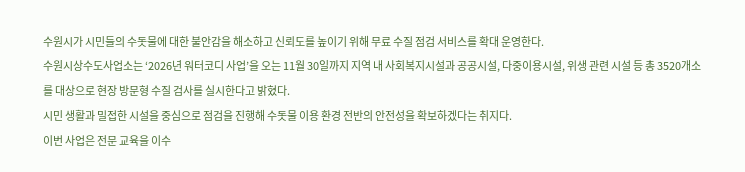수원시가 시민들의 수돗물에 대한 불안감을 해소하고 신뢰도를 높이기 위해 무료 수질 점검 서비스를 확대 운영한다.
수원시상수도사업소는 ‘2026년 워터코디 사업’을 오는 11월 30일까지 지역 내 사회복지시설과 공공시설, 다중이용시설, 위생 관련 시설 등 총 3520개소를 대상으로 현장 방문형 수질 검사를 실시한다고 밝혔다.
시민 생활과 밀접한 시설을 중심으로 점검을 진행해 수돗물 이용 환경 전반의 안전성을 확보하겠다는 취지다.
이번 사업은 전문 교육을 이수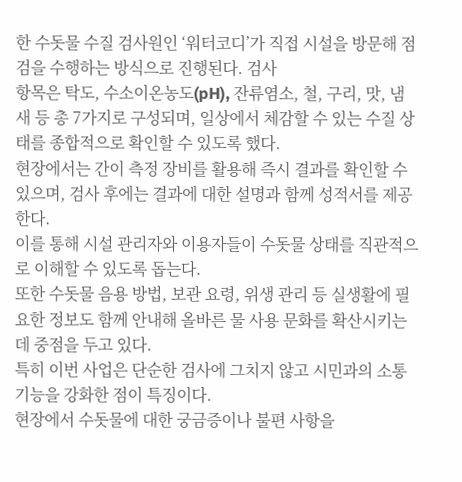한 수돗물 수질 검사원인 ‘워터코디’가 직접 시설을 방문해 점검을 수행하는 방식으로 진행된다. 검사
항목은 탁도, 수소이온농도(pH), 잔류염소, 철, 구리, 맛, 냄새 등 총 7가지로 구성되며, 일상에서 체감할 수 있는 수질 상태를 종합적으로 확인할 수 있도록 했다.
현장에서는 간이 측정 장비를 활용해 즉시 결과를 확인할 수 있으며, 검사 후에는 결과에 대한 설명과 함께 성적서를 제공한다.
이를 통해 시설 관리자와 이용자들이 수돗물 상태를 직관적으로 이해할 수 있도록 돕는다.
또한 수돗물 음용 방법, 보관 요령, 위생 관리 등 실생활에 필요한 정보도 함께 안내해 올바른 물 사용 문화를 확산시키는 데 중점을 두고 있다.
특히 이번 사업은 단순한 검사에 그치지 않고 시민과의 소통 기능을 강화한 점이 특징이다.
현장에서 수돗물에 대한 궁금증이나 불편 사항을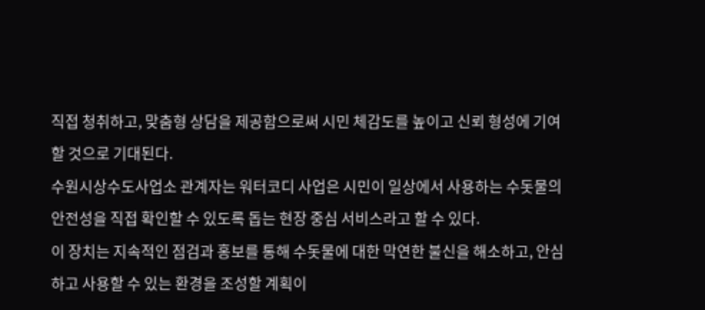직접 청취하고, 맞춤형 상담을 제공함으로써 시민 체감도를 높이고 신뢰 형성에 기여할 것으로 기대된다.
수원시상수도사업소 관계자는 워터코디 사업은 시민이 일상에서 사용하는 수돗물의 안전성을 직접 확인할 수 있도록 돕는 현장 중심 서비스라고 할 수 있다.
이 장치는 지속적인 점검과 홍보를 통해 수돗물에 대한 막연한 불신을 해소하고, 안심하고 사용할 수 있는 환경을 조성할 계획이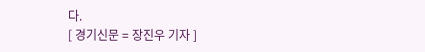다.
[ 경기신문 = 장진우 기자 ]